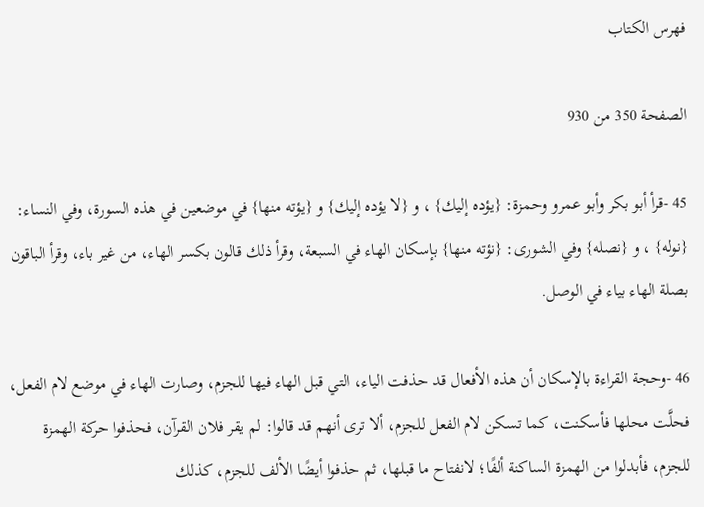فهرس الكتاب

الصفحة 350 من 930

45 -قرأ أبو بكر وأبو عمرو وحمزة: {يؤده إليك} ، و {لا يؤده إليك} و {يؤته منها} في موضعين في هذه السورة، وفي النساء: {نوله} ، و {نصله} وفي الشورى: {نؤته منها} بإسكان الهاء في السبعة، وقرأ ذلك قالون بكسر الهاء، من غير باء، وقرأ الباقون بصلة الهاء بياء في الوصل.

46 -وحجة القراءة بالإسكان أن هذه الأفعال قد حذفت الياء، التي قبل الهاء فيها للجزم، وصارت الهاء في موضع لام الفعل، فحلَّت محلها فأسكنت، كما تسكن لام الفعل للجزم، ألا ترى أنهم قد قالوا: لم يقر فلان القرآن، فحذفوا حركة الهمزة للجزم، فأبدلوا من الهمزة الساكنة ألفًا؛ لانفتاح ما قبلها، ثم حذفوا أيضًا الألف للجزم، كذلك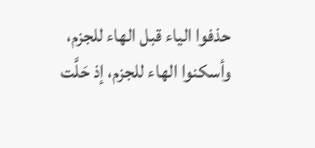حذفوا الياء قبل الهاء للجزم، وأسكنوا الهاء للجزم، إذ حَلَّت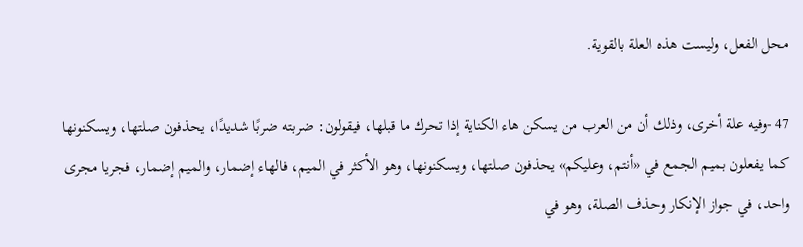محل الفعل، وليست هذه العلة بالقوية.

47 -وفيه علة أخرى، وذلك أن من العرب من يسكن هاء الكناية إذا تحرك ما قبلها، فيقولون: ضربته ضربًا شديدًا، يحذفون صلتها، ويسكنونها كما يفعلون بميم الجمع في «أنتم، وعليكم» يحذفون صلتها، ويسكنونها، وهو الأكثر في الميم، فالهاء إضمار، والميم إضمار، فجريا مجرى واحد، في جواز الإنكار وحذف الصلة، وهو في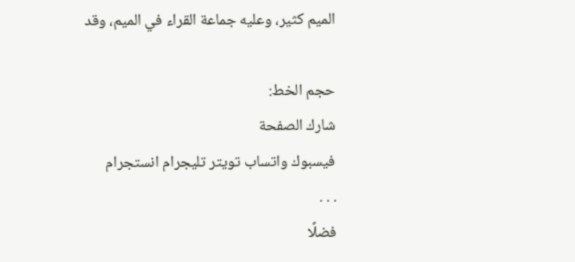الميم كثير، وعليه جماعة القراء في الميم، وقد

حجم الخط:
شارك الصفحة
فيسبوك واتساب تويتر تليجرام انستجرام
. . .
فضلًا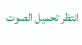انتظر تحميل الصوت